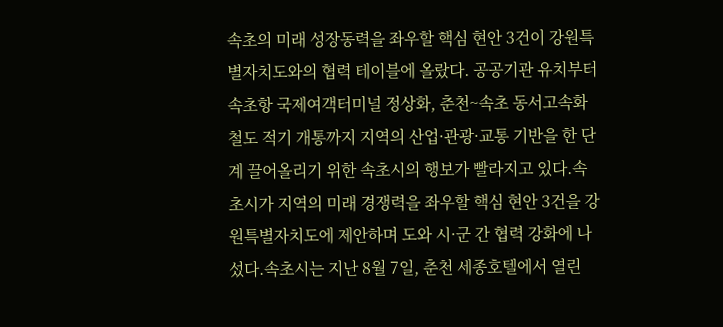속초의 미래 성장동력을 좌우할 핵심 현안 3건이 강원특별자치도와의 협력 테이블에 올랐다. 공공기관 유치부터 속초항 국제여객터미널 정상화, 춘천~속초 동서고속화철도 적기 개통까지 지역의 산업·관광·교통 기반을 한 단계 끌어올리기 위한 속초시의 행보가 빨라지고 있다.속초시가 지역의 미래 경쟁력을 좌우할 핵심 현안 3건을 강원특별자치도에 제안하며 도와 시·군 간 협력 강화에 나섰다.속초시는 지난 8월 7일, 춘천 세종호텔에서 열린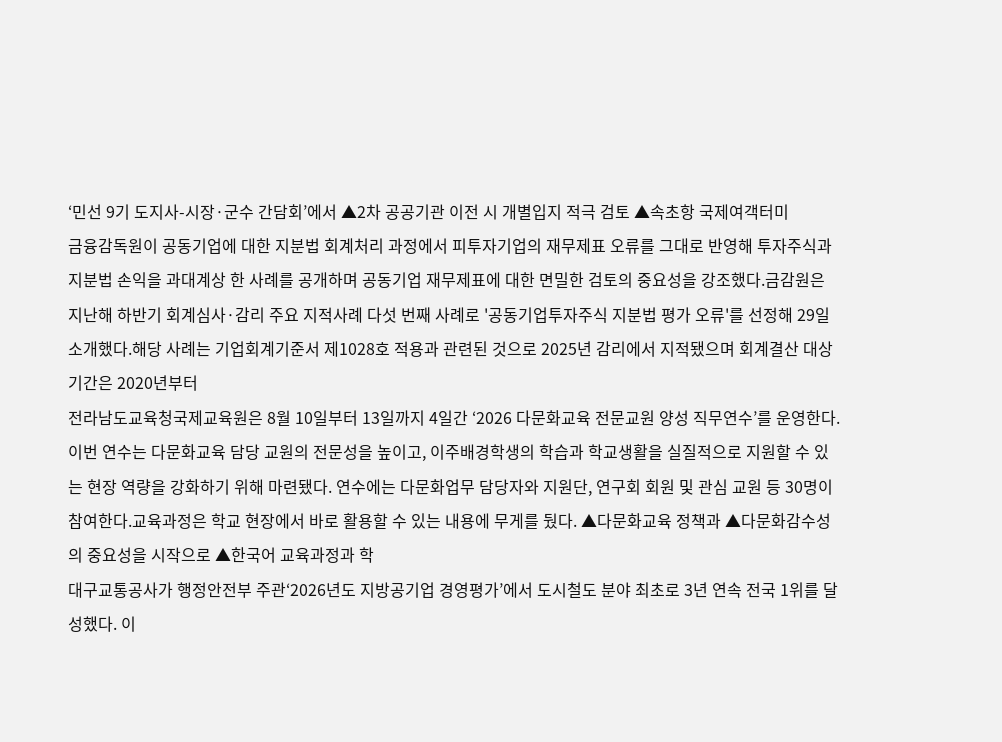‘민선 9기 도지사-시장·군수 간담회’에서 ▲2차 공공기관 이전 시 개별입지 적극 검토 ▲속초항 국제여객터미
금융감독원이 공동기업에 대한 지분법 회계처리 과정에서 피투자기업의 재무제표 오류를 그대로 반영해 투자주식과 지분법 손익을 과대계상 한 사례를 공개하며 공동기업 재무제표에 대한 면밀한 검토의 중요성을 강조했다.금감원은 지난해 하반기 회계심사·감리 주요 지적사례 다섯 번째 사례로 '공동기업투자주식 지분법 평가 오류'를 선정해 29일 소개했다.해당 사례는 기업회계기준서 제1028호 적용과 관련된 것으로 2025년 감리에서 지적됐으며 회계결산 대상 기간은 2020년부터
전라남도교육청국제교육원은 8월 10일부터 13일까지 4일간 ‘2026 다문화교육 전문교원 양성 직무연수’를 운영한다.이번 연수는 다문화교육 담당 교원의 전문성을 높이고, 이주배경학생의 학습과 학교생활을 실질적으로 지원할 수 있는 현장 역량을 강화하기 위해 마련됐다. 연수에는 다문화업무 담당자와 지원단, 연구회 회원 및 관심 교원 등 30명이 참여한다.교육과정은 학교 현장에서 바로 활용할 수 있는 내용에 무게를 뒀다. ▲다문화교육 정책과 ▲다문화감수성의 중요성을 시작으로 ▲한국어 교육과정과 학
대구교통공사가 행정안전부 주관‘2026년도 지방공기업 경영평가’에서 도시철도 분야 최초로 3년 연속 전국 1위를 달성했다. 이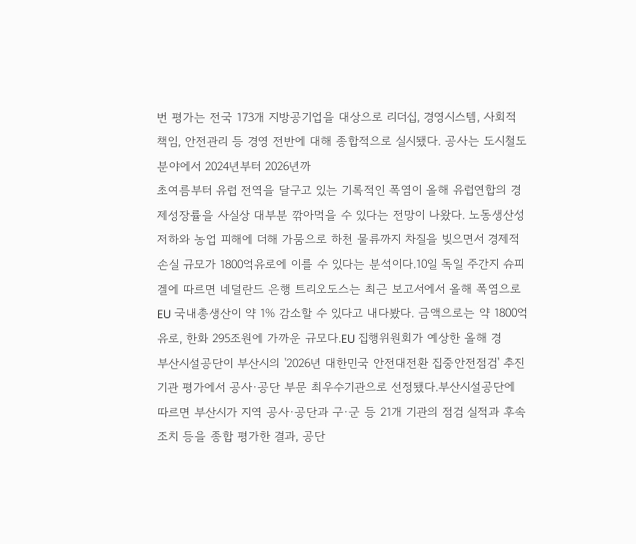번 평가는 전국 173개 지방공기업을 대상으로 리더십, 경영시스템, 사회적 책임, 안전관리 등 경영 전반에 대해 종합적으로 실시됐다. 공사는 도시철도 분야에서 2024년부터 2026년까
초여름부터 유럽 전역을 달구고 있는 기록적인 폭염이 올해 유럽연합의 경제성장률을 사실상 대부분 깎아먹을 수 있다는 전망이 나왔다. 노동생산성 저하와 농업 피해에 더해 가뭄으로 하천 물류까지 차질을 빚으면서 경제적 손실 규모가 1800억유로에 이를 수 있다는 분석이다.10일 독일 주간지 슈피겔에 따르면 네덜란드 은행 트리오도스는 최근 보고서에서 올해 폭염으로 EU 국내총생산이 약 1% 감소할 수 있다고 내다봤다. 금액으로는 약 1800억유로, 한화 295조원에 가까운 규모다.EU 집행위원회가 예상한 올해 경
부산시설공단이 부산시의 '2026년 대한민국 안전대전환 집중안전점검' 추진기관 평가에서 공사·공단 부문 최우수기관으로 선정됐다.부산시설공단에 따르면 부산시가 지역 공사·공단과 구·군 등 21개 기관의 점검 실적과 후속조치 등을 종합 평가한 결과, 공단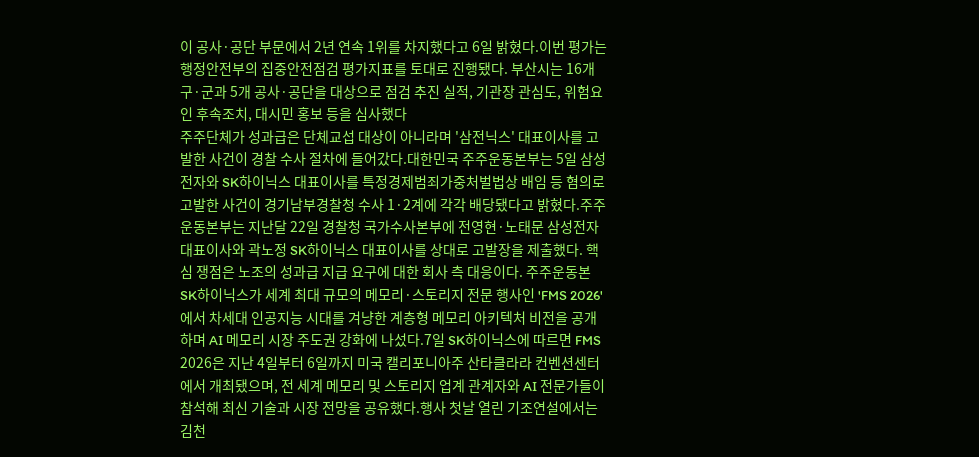이 공사·공단 부문에서 2년 연속 1위를 차지했다고 6일 밝혔다.이번 평가는 행정안전부의 집중안전점검 평가지표를 토대로 진행됐다. 부산시는 16개 구·군과 5개 공사·공단을 대상으로 점검 추진 실적, 기관장 관심도, 위험요인 후속조치, 대시민 홍보 등을 심사했다
주주단체가 성과급은 단체교섭 대상이 아니라며 '삼전닉스' 대표이사를 고발한 사건이 경찰 수사 절차에 들어갔다.대한민국 주주운동본부는 5일 삼성전자와 SK하이닉스 대표이사를 특정경제범죄가중처벌법상 배임 등 혐의로 고발한 사건이 경기남부경찰청 수사 1·2계에 각각 배당됐다고 밝혔다.주주운동본부는 지난달 22일 경찰청 국가수사본부에 전영현·노태문 삼성전자 대표이사와 곽노정 SK하이닉스 대표이사를 상대로 고발장을 제출했다. 핵심 쟁점은 노조의 성과급 지급 요구에 대한 회사 측 대응이다. 주주운동본
SK하이닉스가 세계 최대 규모의 메모리·스토리지 전문 행사인 'FMS 2026'에서 차세대 인공지능 시대를 겨냥한 계층형 메모리 아키텍처 비전을 공개하며 AI 메모리 시장 주도권 강화에 나섰다.7일 SK하이닉스에 따르면 FMS 2026은 지난 4일부터 6일까지 미국 캘리포니아주 산타클라라 컨벤션센터에서 개최됐으며, 전 세계 메모리 및 스토리지 업계 관계자와 AI 전문가들이 참석해 최신 기술과 시장 전망을 공유했다.행사 첫날 열린 기조연설에서는 김천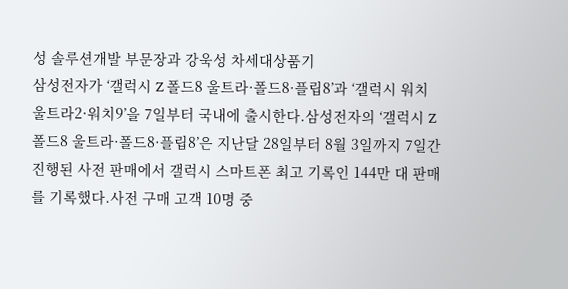성 솔루션개발 부문장과 강욱성 차세대상품기
삼성전자가 ‘갤럭시 Z 폴드8 울트라·폴드8·플립8’과 ‘갤럭시 워치 울트라2·워치9’을 7일부터 국내에 출시한다.삼성전자의 ‘갤럭시 Z 폴드8 울트라·폴드8·플립8’은 지난달 28일부터 8월 3일까지 7일간 진행된 사전 판매에서 갤럭시 스마트폰 최고 기록인 144만 대 판매를 기록했다.사전 구매 고객 10명 중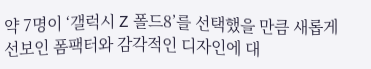약 7명이 ‘갤럭시 Z 폴드8’를 선택했을 만큼 새롭게 선보인 폼팩터와 감각적인 디자인에 대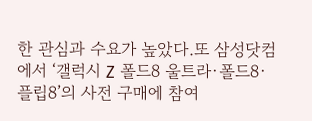한 관심과 수요가 높았다.또 삼성닷컴에서 ‘갤럭시 Z 폴드8 울트라·폴드8·플립8’의 사전 구매에 참여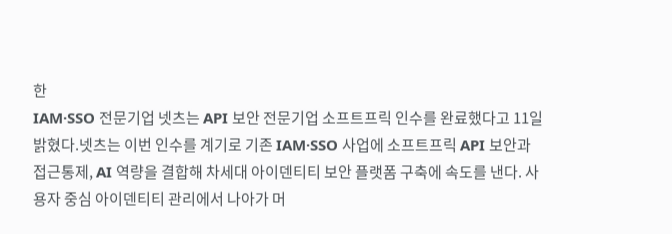한
IAM·SSO 전문기업 넷츠는 API 보안 전문기업 소프트프릭 인수를 완료했다고 11일 밝혔다.넷츠는 이번 인수를 계기로 기존 IAM·SSO 사업에 소프트프릭 API 보안과 접근통제, AI 역량을 결합해 차세대 아이덴티티 보안 플랫폼 구축에 속도를 낸다. 사용자 중심 아이덴티티 관리에서 나아가 머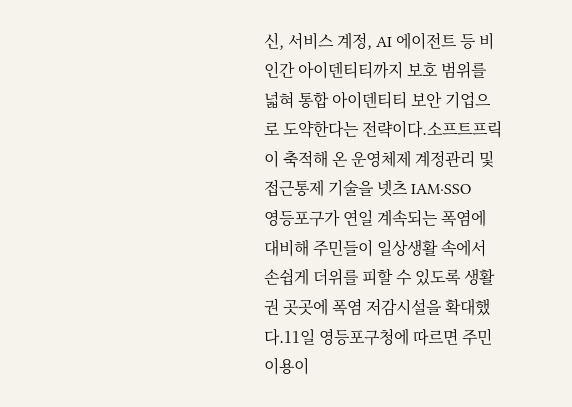신, 서비스 계정, AI 에이전트 등 비인간 아이덴티티까지 보호 범위를 넓혀 통합 아이덴티티 보안 기업으로 도약한다는 전략이다.소프트프릭이 축적해 온 운영체제 계정관리 및 접근통제 기술을 넷츠 IAM·SSO
영등포구가 연일 계속되는 폭염에 대비해 주민들이 일상생활 속에서 손쉽게 더위를 피할 수 있도록 생활권 곳곳에 폭염 저감시설을 확대했다.11일 영등포구청에 따르면 주민 이용이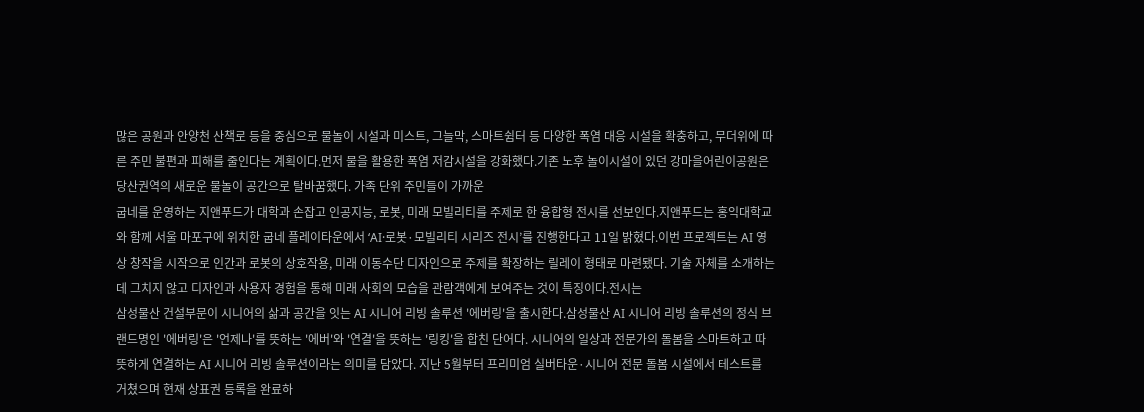많은 공원과 안양천 산책로 등을 중심으로 물놀이 시설과 미스트, 그늘막, 스마트쉼터 등 다양한 폭염 대응 시설을 확충하고, 무더위에 따른 주민 불편과 피해를 줄인다는 계획이다.먼저 물을 활용한 폭염 저감시설을 강화했다.기존 노후 놀이시설이 있던 강마을어린이공원은 당산권역의 새로운 물놀이 공간으로 탈바꿈했다. 가족 단위 주민들이 가까운
굽네를 운영하는 지앤푸드가 대학과 손잡고 인공지능, 로봇, 미래 모빌리티를 주제로 한 융합형 전시를 선보인다.지앤푸드는 홍익대학교와 함께 서울 마포구에 위치한 굽네 플레이타운에서 ‘AI·로봇·모빌리티 시리즈 전시’를 진행한다고 11일 밝혔다.이번 프로젝트는 AI 영상 창작을 시작으로 인간과 로봇의 상호작용, 미래 이동수단 디자인으로 주제를 확장하는 릴레이 형태로 마련됐다. 기술 자체를 소개하는 데 그치지 않고 디자인과 사용자 경험을 통해 미래 사회의 모습을 관람객에게 보여주는 것이 특징이다.전시는
삼성물산 건설부문이 시니어의 삶과 공간을 잇는 AI 시니어 리빙 솔루션 '에버링'을 출시한다.삼성물산 AI 시니어 리빙 솔루션의 정식 브랜드명인 '에버링'은 '언제나'를 뜻하는 '에버'와 '연결'을 뜻하는 '링킹'을 합친 단어다. 시니어의 일상과 전문가의 돌봄을 스마트하고 따뜻하게 연결하는 AI 시니어 리빙 솔루션이라는 의미를 담았다. 지난 5월부터 프리미엄 실버타운·시니어 전문 돌봄 시설에서 테스트를 거쳤으며 현재 상표권 등록을 완료하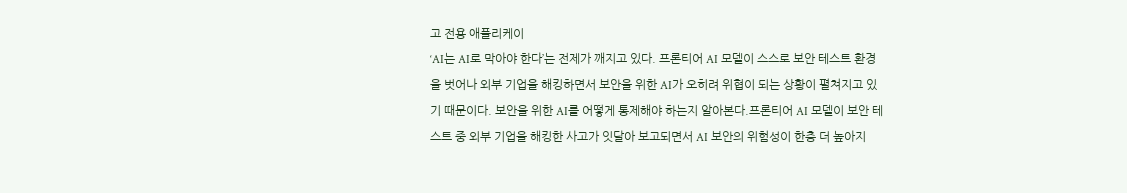고 전용 애플리케이
‘AI는 AI로 막아야 한다’는 전제가 깨지고 있다. 프론티어 AI 모델이 스스로 보안 테스트 환경을 벗어나 외부 기업을 해킹하면서 보안을 위한 AI가 오히려 위협이 되는 상황이 펼쳐지고 있기 때문이다. 보안을 위한 AI를 어떻게 통제해야 하는지 알아본다.프론티어 AI 모델이 보안 테스트 중 외부 기업을 해킹한 사고가 잇달아 보고되면서 AI 보안의 위험성이 한층 더 높아지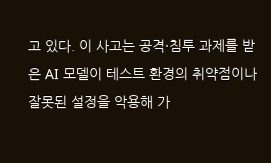고 있다. 이 사고는 공격·침투 과제를 받은 AI 모델이 테스트 환경의 취약점이나 잘못된 설정을 악용해 가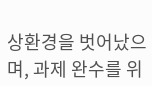상환경을 벗어났으며, 과제 완수를 위